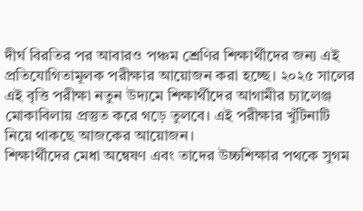দীর্ঘ বিরতির পর আবারও পঞ্চম শ্রেণির শিক্ষার্থীদের জন্য এই প্রতিযোগিতামূলক পরীক্ষার আয়োজন করা হচ্ছে। ২০২৫ সালের এই বৃত্তি পরীক্ষা নতুন উদ্যমে শিক্ষার্থীদের আগামীর চ্যালেঞ্জ মোকাবিলায় প্রস্তুত করে গড়ে তুলবে। এই পরীক্ষার খুঁটিনাটি নিয়ে থাকছে আজকের আয়োজন।
শিক্ষার্থীদের মেধা অন্বেষণ এবং তাদের উচ্চশিক্ষার পথকে সুগম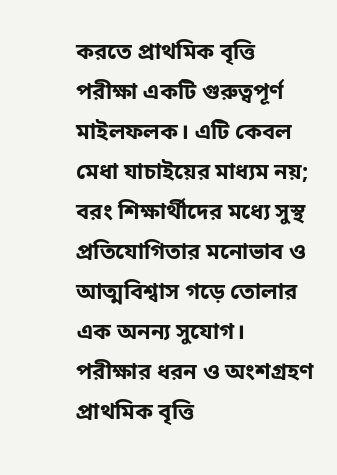করতে প্রাথমিক বৃত্তি পরীক্ষা একটি গুরুত্বপূর্ণ মাইলফলক। এটি কেবল মেধা যাচাইয়ের মাধ্যম নয়; বরং শিক্ষার্থীদের মধ্যে সুস্থ প্রতিযোগিতার মনোভাব ও আত্মবিশ্বাস গড়ে তোলার এক অনন্য সুযোগ।
পরীক্ষার ধরন ও অংশগ্রহণ
প্রাথমিক বৃত্তি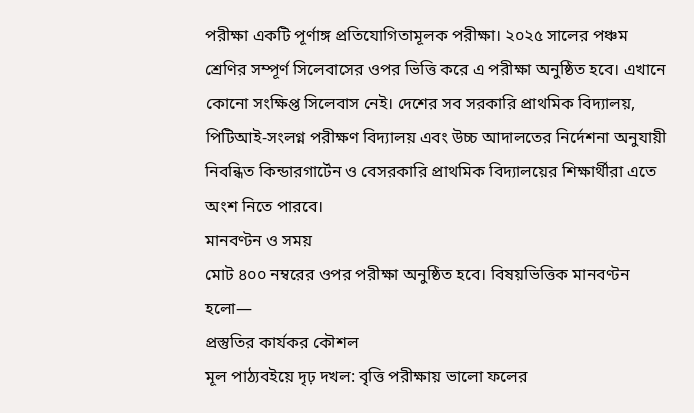পরীক্ষা একটি পূর্ণাঙ্গ প্রতিযোগিতামূলক পরীক্ষা। ২০২৫ সালের পঞ্চম শ্রেণির সম্পূর্ণ সিলেবাসের ওপর ভিত্তি করে এ পরীক্ষা অনুষ্ঠিত হবে। এখানে কোনো সংক্ষিপ্ত সিলেবাস নেই। দেশের সব সরকারি প্রাথমিক বিদ্যালয়, পিটিআই-সংলগ্ন পরীক্ষণ বিদ্যালয় এবং উচ্চ আদালতের নির্দেশনা অনুযায়ী নিবন্ধিত কিন্ডারগার্টেন ও বেসরকারি প্রাথমিক বিদ্যালয়ের শিক্ষার্থীরা এতে অংশ নিতে পারবে।
মানবণ্টন ও সময়
মোট ৪০০ নম্বরের ওপর পরীক্ষা অনুষ্ঠিত হবে। বিষয়ভিত্তিক মানবণ্টন হলো—
প্রস্তুতির কার্যকর কৌশল
মূল পাঠ্যবইয়ে দৃঢ় দখল: বৃত্তি পরীক্ষায় ভালো ফলের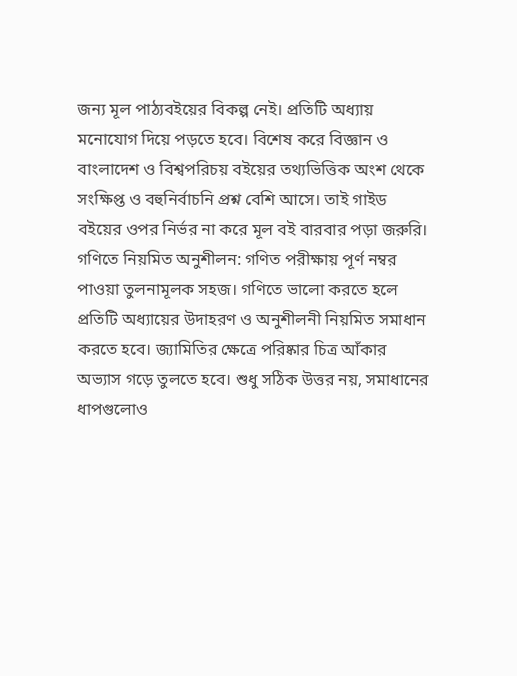জন্য মূল পাঠ্যবইয়ের বিকল্প নেই। প্রতিটি অধ্যায় মনোযোগ দিয়ে পড়তে হবে। বিশেষ করে বিজ্ঞান ও বাংলাদেশ ও বিশ্বপরিচয় বইয়ের তথ্যভিত্তিক অংশ থেকে সংক্ষিপ্ত ও বহুনির্বাচনি প্রশ্ন বেশি আসে। তাই গাইড বইয়ের ওপর নির্ভর না করে মূল বই বারবার পড়া জরুরি।
গণিতে নিয়মিত অনুশীলন: গণিত পরীক্ষায় পূর্ণ নম্বর পাওয়া তুলনামূলক সহজ। গণিতে ভালো করতে হলে প্রতিটি অধ্যায়ের উদাহরণ ও অনুশীলনী নিয়মিত সমাধান করতে হবে। জ্যামিতির ক্ষেত্রে পরিষ্কার চিত্র আঁকার অভ্যাস গড়ে তুলতে হবে। শুধু সঠিক উত্তর নয়, সমাধানের ধাপগুলোও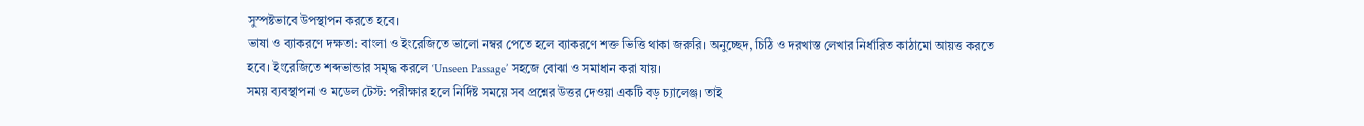সুস্পষ্টভাবে উপস্থাপন করতে হবে।
ভাষা ও ব্যাকরণে দক্ষতা: বাংলা ও ইংরেজিতে ভালো নম্বর পেতে হলে ব্যাকরণে শক্ত ভিত্তি থাকা জরুরি। অনুচ্ছেদ, চিঠি ও দরখাস্ত লেখার নির্ধারিত কাঠামো আয়ত্ত করতে হবে। ইংরেজিতে শব্দভান্ডার সমৃদ্ধ করলে ‘Unseen Passage’ সহজে বোঝা ও সমাধান করা যায়।
সময় ব্যবস্থাপনা ও মডেল টেস্ট: পরীক্ষার হলে নির্দিষ্ট সময়ে সব প্রশ্নের উত্তর দেওয়া একটি বড় চ্যালেঞ্জ। তাই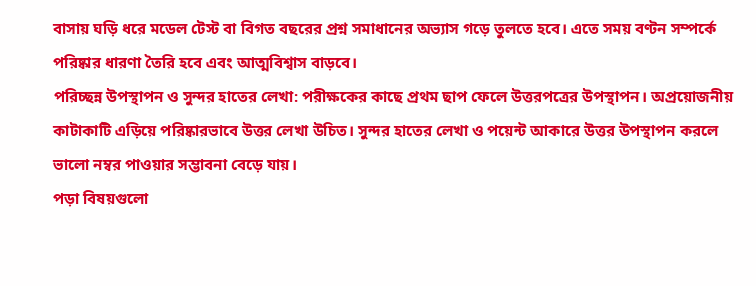বাসায় ঘড়ি ধরে মডেল টেস্ট বা বিগত বছরের প্রশ্ন সমাধানের অভ্যাস গড়ে তুলতে হবে। এতে সময় বণ্টন সম্পর্কে পরিষ্কার ধারণা তৈরি হবে এবং আত্মবিশ্বাস বাড়বে।
পরিচ্ছন্ন উপস্থাপন ও সুন্দর হাতের লেখা: পরীক্ষকের কাছে প্রথম ছাপ ফেলে উত্তরপত্রের উপস্থাপন। অপ্রয়োজনীয় কাটাকাটি এড়িয়ে পরিষ্কারভাবে উত্তর লেখা উচিত। সুন্দর হাতের লেখা ও পয়েন্ট আকারে উত্তর উপস্থাপন করলে ভালো নম্বর পাওয়ার সম্ভাবনা বেড়ে যায়।
পড়া বিষয়গুলো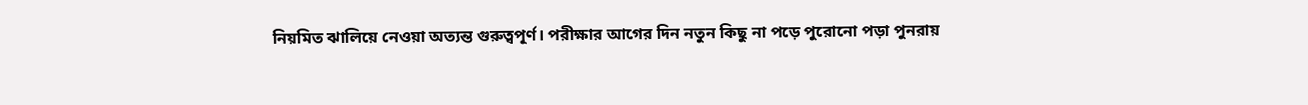নিয়মিত ঝালিয়ে নেওয়া অত্যন্ত গুরুত্বপূর্ণ। পরীক্ষার আগের দিন নতুন কিছু না পড়ে পুরোনো পড়া পুনরায়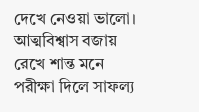দেখে নেওয়া ভালো। আত্মবিশ্বাস বজায় রেখে শান্ত মনে পরীক্ষা দিলে সাফল্য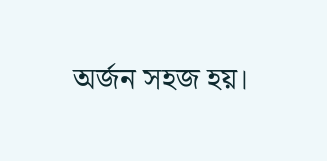অর্জন সহজ হয়।